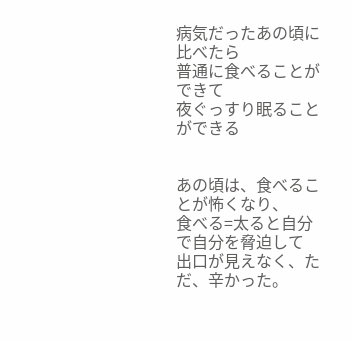病気だったあの頃に比べたら
普通に食べることができて
夜ぐっすり眠ることができる


あの頃は、食べることが怖くなり、
食べる=太ると自分で自分を脅迫して
出口が見えなく、ただ、辛かった。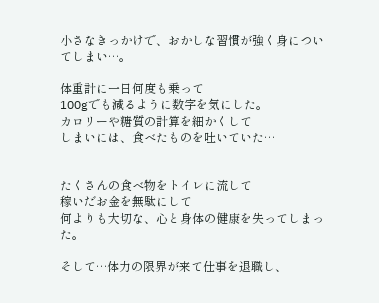小さなきっかけで、おかしな習慣が強く身についてしまい…。

体重計に一日何度も乗って
100gでも減るように数字を気にした。
カロリーや糖質の計算を細かくして
しまいには、食べたものを吐いていた…


たくさんの食べ物をトイレに流して
稼いだお金を無駄にして
何よりも大切な、心と身体の健康を失ってしまった。

そして…体力の限界が来て仕事を退職し、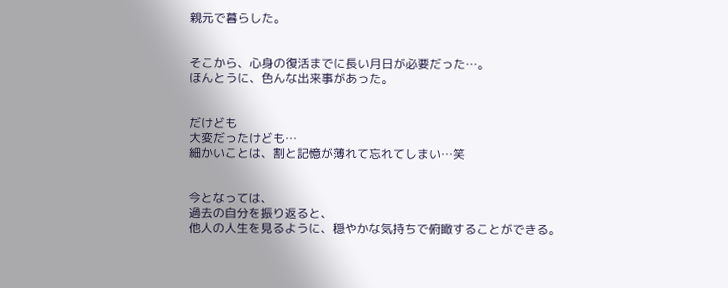親元で暮らした。


そこから、心身の復活までに長い月日が必要だった…。
ほんとうに、色んな出来事があった。


だけども
大変だったけども…
細かいことは、割と記憶が薄れて忘れてしまい…笑


今となっては、
過去の自分を振り返ると、
他人の人生を見るように、穏やかな気持ちで俯瞰することができる。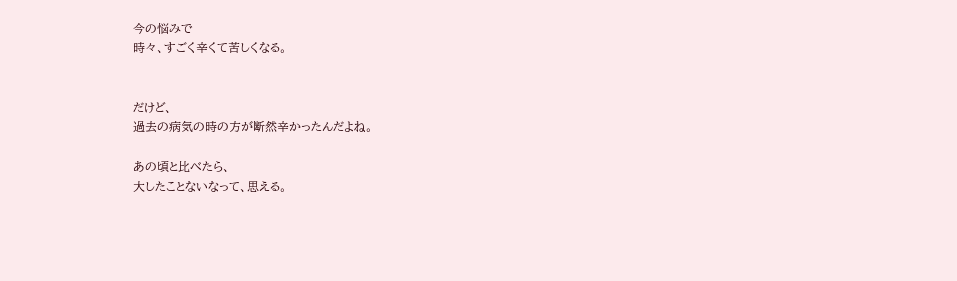今の悩みで
時々、すごく辛くて苦しくなる。


だけど、
過去の病気の時の方が断然辛かったんだよね。

あの頃と比べたら、
大したことないなって、思える。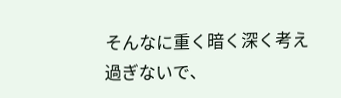そんなに重く暗く深く考え過ぎないで、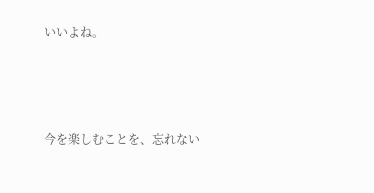いいよね。



今を楽しむことを、忘れない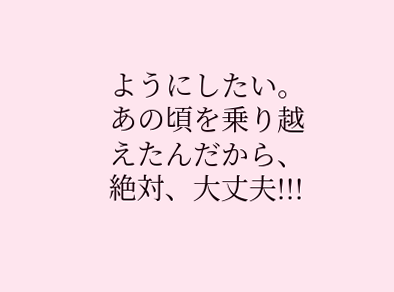ようにしたい。
あの頃を乗り越えたんだから、
絶対、大丈夫!!!